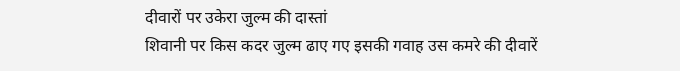दीवारों पर उकेरा जुल्म की दास्तां
शिवानी पर किस कदर जुल्म ढाए गए इसकी गवाह उस कमरे की दीवारें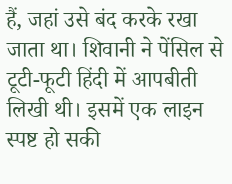हैं, जहां उसे बंद करके रखा जाता था। शिवानी ने पेंसिल से टूटी-फूटी हिंदी में आपबीती लिखी थी। इसमें एक लाइन स्पष्ट हो सकी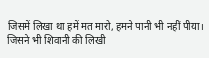जिसमें लिखा था हमें मत मारो, हमने पानी भी नहीं पीया। जिसने भी शिवानी की लिखी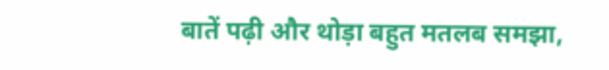बातें पढ़ी और थोड़ा बहुत मतलब समझा,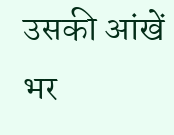उसकी आंखें भर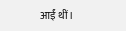आईं थीं।